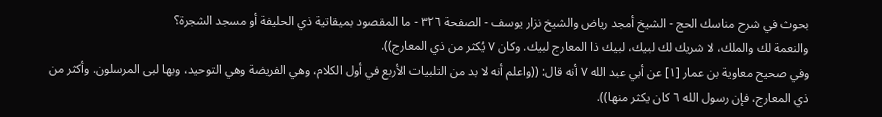بحوث في شرح مناسك الحج - الشيخ أمجد رياض والشيخ نزار يوسف - الصفحة ٣٢٦ - ما المقصود بميقاتية ذي الحليفة أو مسجد الشجرة؟
والنعمة لك والملك، لا شريك لك لبيك، لبيك ذا المعارج لبيك. وكان ٧ يُكثر من ذي المعارج)).
وفي صحيح معاوية بن عمار [١] عن أبي عبد الله ٧ أنه قال: ((واعلم أنه لا بد من التلبيات الأربع في أول الكلام، وهي الفريضة وهي التوحيد، وبها لبى المرسلون. وأكثر من ذي المعارج، فإن رسول الله ٦ كان يكثر منها)).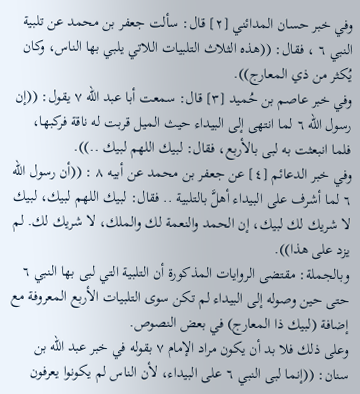وفي خبر حسان المدائني [٢] قال: سألت جعفر بن محمد عن تلبية النبي ٦ ، فقال: ((هذه الثلاث التلبيات اللاتي يلبي بها الناس، وكان يُكثر من ذي المعارج)).
وفي خبر عاصم بن حُميد [٣] قال: سمعت أبا عبد الله ٧ يقول: ((إن رسول الله ٦ لما انتهى إلى البيداء حيث الميل قربت له ناقة فركبها، فلما انبعثت به لبى بالأربع، فقال: لبيك اللهم لبيك ..)).
وفي خبر الدعائم [٤] عن جعفر بن محمد عن أبيه ٨ : ((أن رسول الله ٦ لما أشرف على البيداء أهلَّ بالتلبية .. فقال: لبيك اللهم لبيك، لبيك لا شريك لك لبيك، إن الحمد والنعمة لك والملك، لا شريك لك. لم يزد على هذا)).
وبالجملة: مقتضى الروايات المذكورة أن التلبية التي لبى بها النبي ٦ حتى حين وصوله إلى البيداء لم تكن سوى التلبيات الأربع المعروفة مع إضافة (لبيك ذا المعارج) في بعض النصوص.
وعلى ذلك فلا بد أن يكون مراد الإمام ٧ بقوله في خبر عبد الله بن سنان: ((إنما لبى النبي ٦ على البيداء، لأن الناس لم يكونوا يعرفون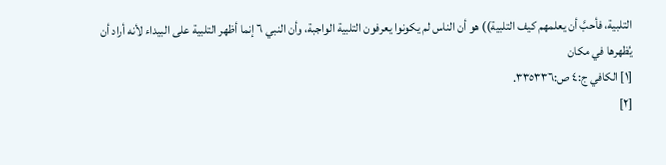التلبية، فأحبَّ أن يعلمهم كيف التلبية)) هو أن الناس لم يكونوا يعرفون التلبية الواجبة، وأن النبي ٦ إنما أظهر التلبية على البيداء لأنه أراد أن يُظهرها في مكان
[١] الكافي ج:٤ ص:٣٣٥٣٣٦.
[٢]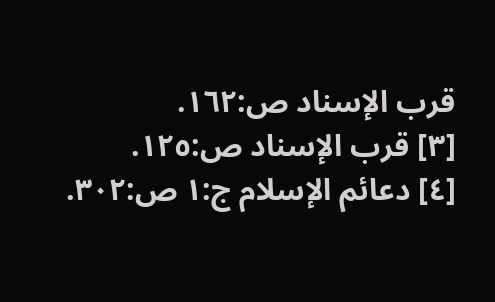قرب الإسناد ص:١٦٢.
[٣] قرب الإسناد ص:١٢٥.
[٤] دعائم الإسلام ج:١ ص:٣٠٢.